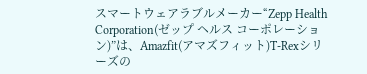スマートウェアラブルメーカー“Zepp Health Corporation(ゼップ ヘルス コーポレーション)”は、Amazfit(アマズフィット)T-Rexシリーズの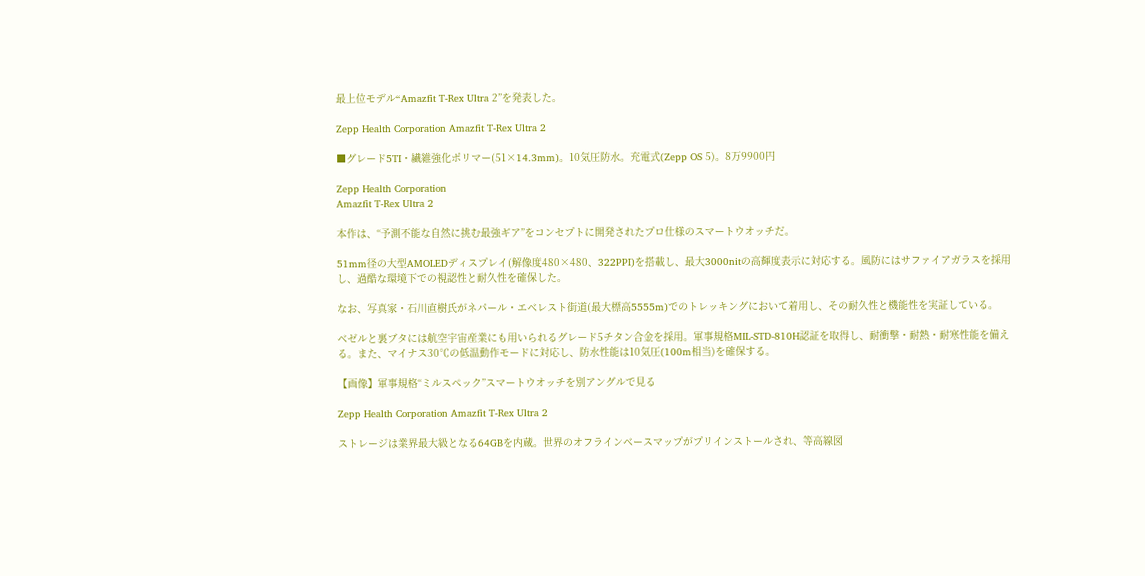最上位モデル“Amazfit T-Rex Ultra 2”を発表した。

Zepp Health Corporation Amazfit T-Rex Ultra 2

■グレード5TI・繊維強化ポリマー(51×14.3mm)。10気圧防水。充電式(Zepp OS 5)。8万9900円

Zepp Health Corporation
Amazfit T-Rex Ultra 2

本作は、“予測不能な自然に挑む最強ギア”をコンセプトに開発されたプロ仕様のスマートウオッチだ。

51mm径の大型AMOLEDディスプレイ(解像度480×480、322PPI)を搭載し、最大3000nitの高輝度表示に対応する。風防にはサファイアガラスを採用し、過酷な環境下での視認性と耐久性を確保した。

なお、写真家・石川直樹氏がネパール・エベレスト街道(最大標高5555m)でのトレッキングにおいて着用し、その耐久性と機能性を実証している。

ベゼルと裏ブタには航空宇宙産業にも用いられるグレード5チタン合金を採用。軍事規格MIL-STD-810H認証を取得し、耐衝撃・耐熱・耐寒性能を備える。また、マイナス30℃の低温動作モードに対応し、防水性能は10気圧(100m相当)を確保する。

【画像】軍事規格“ミルスペック”スマートウオッチを別アングルで見る

Zepp Health Corporation Amazfit T-Rex Ultra 2

ストレージは業界最大級となる64GBを内蔵。世界のオフラインベースマップがプリインストールされ、等高線図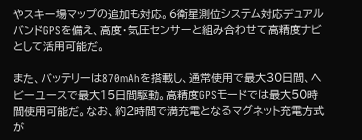やスキー場マップの追加も対応。6衛星測位システム対応デュアルバンドGPSを備え、高度・気圧センサーと組み合わせて高精度ナビとして活用可能だ。

また、バッテリーは870mAhを搭載し、通常使用で最大30日間、ヘビーユースで最大15日間駆動。高精度GPSモードでは最大50時間使用可能だ。なお、約2時間で満充電となるマグネット充電方式が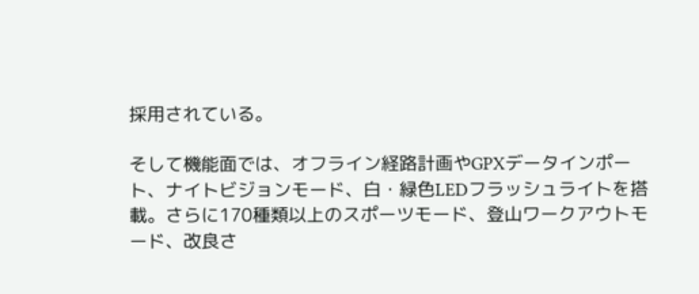採用されている。

そして機能面では、オフライン経路計画やGPXデータインポート、ナイトビジョンモード、白・緑色LEDフラッシュライトを搭載。さらに170種類以上のスポーツモード、登山ワークアウトモード、改良さ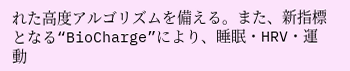れた高度アルゴリズムを備える。また、新指標となる“BioCharge”により、睡眠・HRV・運動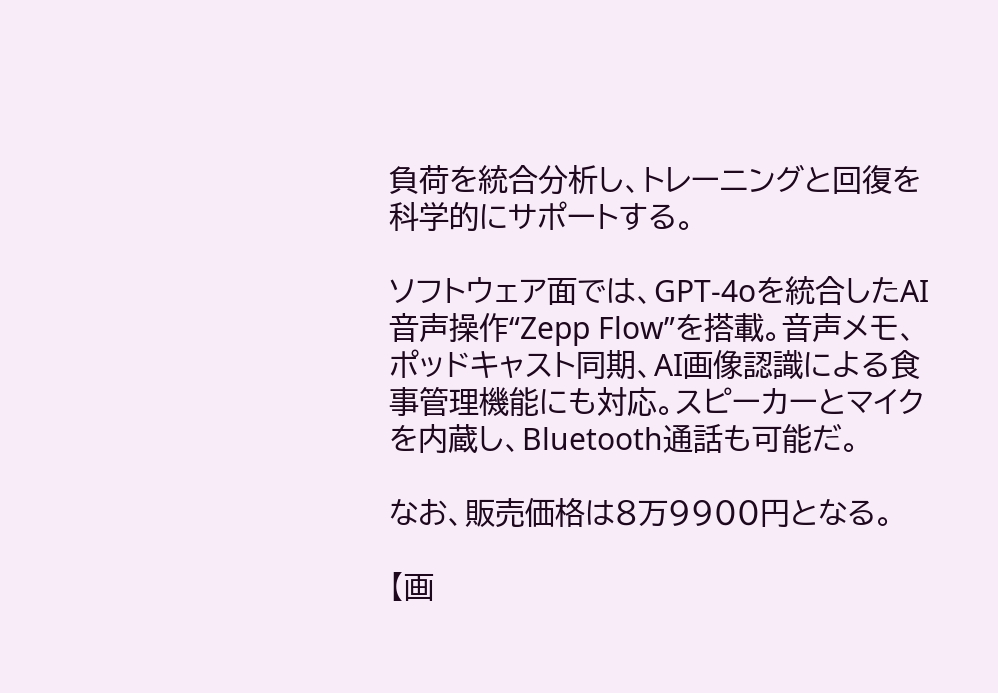負荷を統合分析し、トレーニングと回復を科学的にサポートする。

ソフトウェア面では、GPT-4oを統合したAI音声操作“Zepp Flow”を搭載。音声メモ、ポッドキャスト同期、AI画像認識による食事管理機能にも対応。スピーカーとマイクを内蔵し、Bluetooth通話も可能だ。

なお、販売価格は8万9900円となる。

【画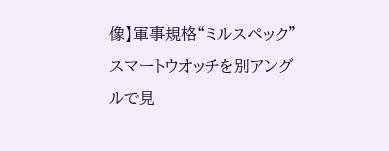像】軍事規格“ミルスペック”スマートウオッチを別アングルで見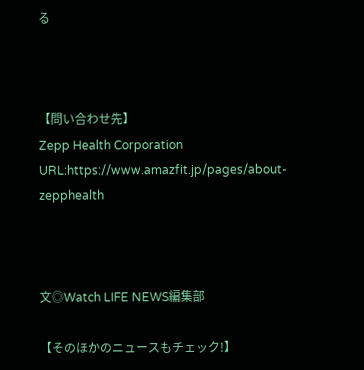る



【問い合わせ先】
Zepp Health Corporation
URL:https://www.amazfit.jp/pages/about-zepphealth



文◎Watch LIFE NEWS編集部

【そのほかのニュースもチェック!】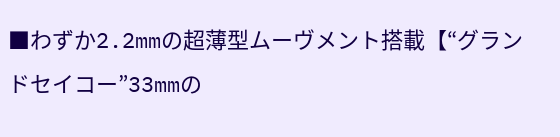■わずか2.2mmの超薄型ムーヴメント搭載【“グランドセイコー”33mmの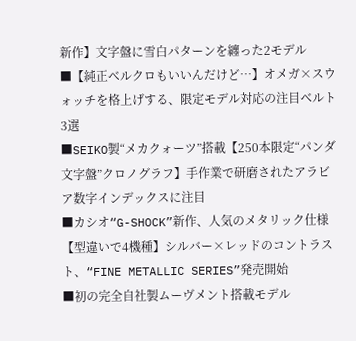新作】文字盤に雪白パターンを纏った2モデル
■【純正ベルクロもいいんだけど…】オメガ×スウォッチを格上げする、限定モデル対応の注目ベルト3選
■SEIKO製“メカクォーツ”搭載【250本限定“パンダ文字盤”クロノグラフ】手作業で研磨されたアラビア数字インデックスに注目
■カシオ“G-SHOCK”新作、人気のメタリック仕様【型違いで4機種】シルバー×レッドのコントラスト、“FINE METALLIC SERIES”発売開始
■初の完全自社製ムーヴメント搭載モデル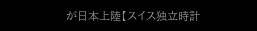が日本上陸【スイス独立時計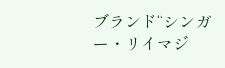ブランド“シンガー・リイマジ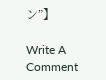ン”】

Write A Comment